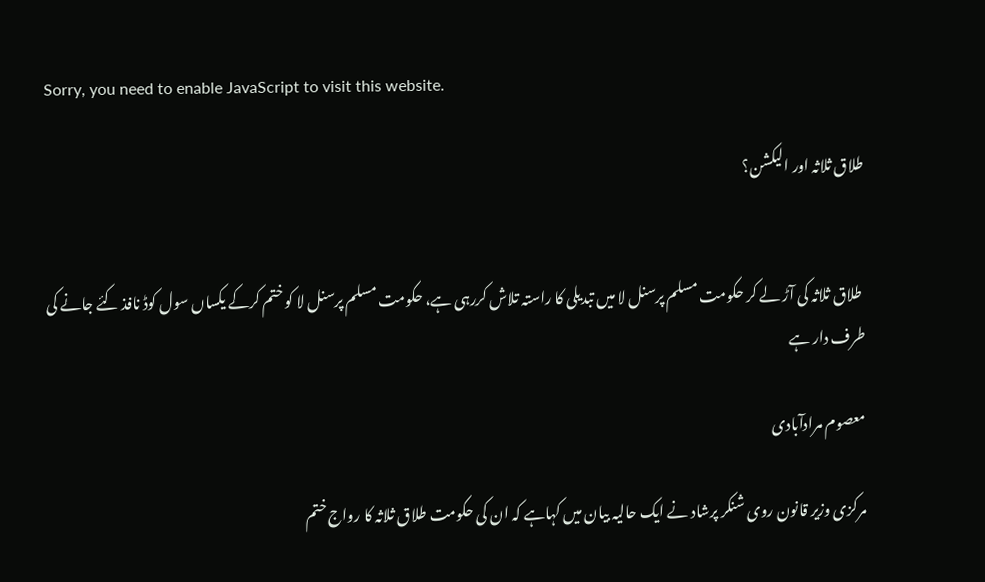Sorry, you need to enable JavaScript to visit this website.

طلاق ثلاثہ اور الیکشن؟


 طلاق ثلاثہ کی آڑ لے کر حکومت مسلم پرسنل لا میں تبدیلی کا راستہ تلاش کررہی ہے، حکومت مسلم پرسنل لا کو ختم کرکے یکساں سول کوڈ نافذ کئے جانے کی طرف دار ہے

معصوم مرادآبادی

مرکزی وزیر قانون روی شنکر پرشاد نے ایک حالیہ بیان میں کہاہے کہ ان کی حکومت طلاق ثلاثہ کا رواج ختم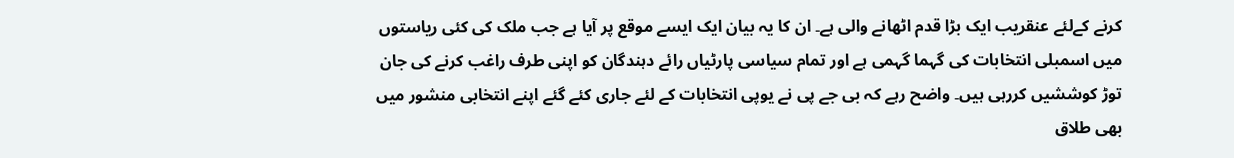کرنے کےلئے عنقریب ایک بڑا قدم اٹھانے والی ہے۔ ان کا یہ بیان ایک ایسے موقع پر آیا ہے جب ملک کی کئی ریاستوں میں اسمبلی انتخابات کی گہما گہمی ہے اور تمام سیاسی پارٹیاں رائے دہندگان کو اپنی طرف راغب کرنے کی جان توڑ کوششیں کررہی ہیں۔ واضح رہے کہ بی جے پی نے یوپی انتخابات کے لئے جاری کئے گئے اپنے انتخابی منشور میں بھی طلاق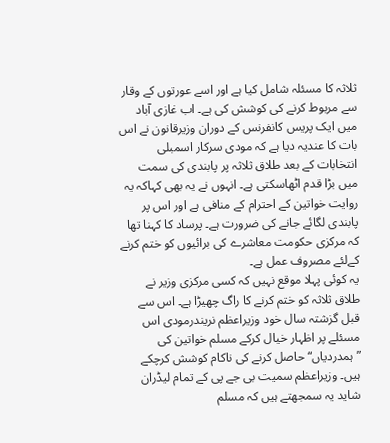ثلاثہ کا مسئلہ شامل کیا ہے اور اسے عورتوں کے وقار سے مربوط کرنے کی کوشش کی ہے۔ اب غازی آباد میں ایک پریس کانفرنس کے دوران وزیرقانون نے اس بات کا عندیہ دیا ہے کہ مودی سرکار اسمبلی انتخابات کے بعد طلاق ثلاثہ پر پابندی کی سمت میں بڑا قدم اٹھاسکتی ہے۔ انہوں نے یہ بھی کہاکہ یہ روایت خواتین کے احترام کے منافی ہے اور اس پر پابندی لگائے جانے کی ضرورت ہے۔ پرساد کا کہنا تھا کہ مرکزی حکومت معاشرے کی برائیوں کو ختم کرنے کےلئے مصروف عمل ہے۔
یہ کوئی پہلا موقع نہیں کہ کسی مرکزی وزیر نے طلاق ثلاثہ کو ختم کرنے کا راگ چھیڑا ہے۔ اس سے قبل گزشتہ سال خود وزیراعظم نریندرمودی اس مسئلے پر اظہار خیال کرکے مسلم خواتین کی ”ہمدردیاں“ حاصل کرنے کی ناکام کوشش کرچکے ہیں۔ وزیراعظم سمیت بی جے پی کے تمام لیڈران شاید یہ سمجھتے ہیں کہ مسلم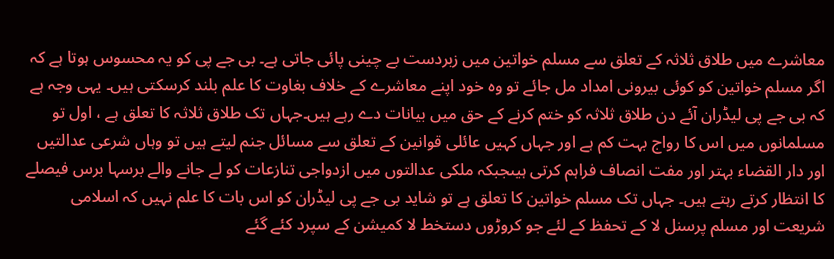معاشرے میں طلاق ثلاثہ کے تعلق سے مسلم خواتین میں زبردست بے چینی پائی جاتی ہے۔ بی جے پی کو یہ محسوس ہوتا ہے کہ اگر مسلم خواتین کو کوئی بیرونی امداد مل جائے تو وہ خود اپنے معاشرے کے خلاف بغاوت کا علم بلند کرسکتی ہیں۔ یہی وجہ ہے کہ بی جے پی لیڈران آئے دن طلاق ثلاثہ کو ختم کرنے کے حق میں بیانات دے رہے ہیں۔جہاں تک طلاق ثلاثہ کا تعلق ہے ، اول تو مسلمانوں میں اس کا رواج بہت کم ہے اور جہاں کہیں عائلی قوانین کے تعلق سے مسائل جنم لیتے ہیں تو وہاں شرعی عدالتیں اور دار القضاء بہتر اور مفت انصاف فراہم کرتی ہیںجبکہ ملکی عدالتوں میں ازدواجی تنازعات کو لے جانے والے برسہا برس فیصلے کا انتظار کرتے رہتے ہیں۔ جہاں تک مسلم خواتین کا تعلق ہے تو شاید بی جے پی لیڈران کو اس بات کا علم نہیں کہ اسلامی شریعت اور مسلم پرسنل لا کے تحفظ کے لئے جو کروڑوں دستخط لا کمیشن کے سپرد کئے گئے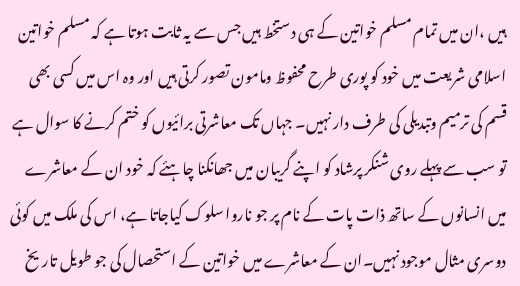ہیں ،ان میں تمام مسلم خواتین کے ہی دستخط ہیں جس سے یہ ثابت ہوتا ہے کہ مسلم خواتین اسلامی شریعت میں خود کو پوری طرح محفوظ ومامون تصور کرتی ہیں اور وہ اس میں کسی بھی قسم کی ترمیم وتبدیلی کی طرف دار نہیں۔ جہاں تک معاشرتی برائیوں کو ختم کرنے کا سوال ہے تو سب سے پہلے روی شنکر پرشاد کو اپنے گریبان میں جھانکنا چاہئے کہ خود ان کے معاشرے میں انسانوں کے ساتھ ذات پات کے نام پر جو ناروا سلوک کیاجاتا ہے، اس کی ملک میں کوئی دوسری مثال موجود نہیں۔ان کے معاشرے میں خواتین کے استحصال کی جو طویل تاریخ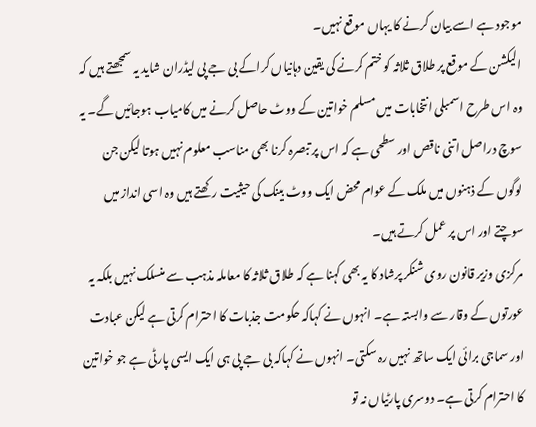موجود ہے اسے بیان کرنے کا یہاں موقع نہیں۔
الیکشن کے موقع پر طلاق ثلاثہ کو ختم کرنے کی یقین دہانیاں کراکے بی جے پی لیڈران شاید یہ سمجھتے ہیں کہ وہ اس طرح اسمبلی انتخابات میں مسلم خواتین کے ووٹ حاصل کرنے میں کامیاب ہوجائیں گے۔ یہ سوچ دراصل اتنی ناقص اور سطحی ہے کہ اس پر تبصرہ کرنا بھی مناسب معلوم نہیں ہوتا لیکن جن لوگوں کے ذہنوں میں ملک کے عوام محض ایک ووٹ بینک کی حیثیت رکھتے ہیں وہ اسی انداز میں سوچتے اور اس پر عمل کرتے ہیں۔
مرکزی وزیر قانون روی شنکر پرشاد کا یہ بھی کہنا ہے کہ طلاق ثلاثہ کا معاملہ مذہب سے منسلک نہیں بلکہ یہ عورتوں کے وقار سے وابستہ ہے۔ انہوں نے کہاکہ حکومت جذبات کا احترام کرتی ہے لیکن عبادت اور سماجی برائی ایک ساتھ نہیں رہ سکتی۔ انہوں نے کہاکہ بی جے پی ہی ایک ایسی پارٹی ہے جو خواتین کا احترام کرتی ہے۔ دوسری پارٹیاں نہ تو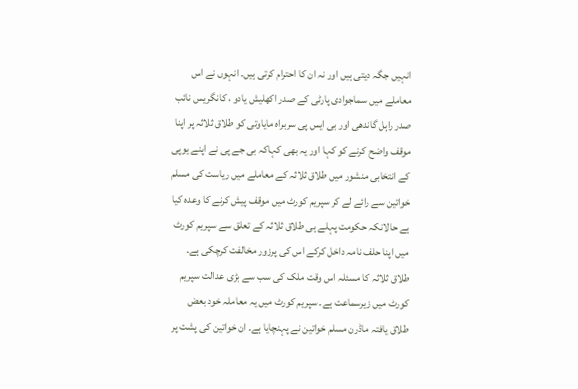انہیں جگہ دیتی ہیں اور نہ ان کا احترام کرتی ہیں۔ انہوں نے اس معاملے میں سماجوادی پارٹی کے صدر اکھلیش یادو ، کانگریس نائب صدر راہل گاندھی اور بی ایس پی سربراہ مایاوتی کو طلاق ثلاثہ پر اپنا موقف واضح کرنے کو کہا اور یہ بھی کہاکہ بی جے پی نے اپنے یوپی کے انتخابی منشور میں طلاق ثلاثہ کے معاملے میں ریاست کی مسلم خواتین سے رائے لے کر سپریم کورٹ میں موقف پیش کرنے کا وعدہ کیا ہے حالانکہ حکومت پہلے ہی طلاق ثلاثہ کے تعلق سے سپریم کورٹ میں اپنا حلف نامہ داخل کرکے اس کی پرزور مخالفت کرچکی ہے۔ طلاق ثلاثہ کا مسئلہ اس وقت ملک کی سب سے بڑی عدالت سپریم کورٹ میں زیرسماعت ہے۔ سپریم کورٹ میں یہ معاملہ خود بعض طلاق یافتہ ماڈرن مسلم خواتین نے پہنچایا ہے۔ ان خواتین کی پشت پر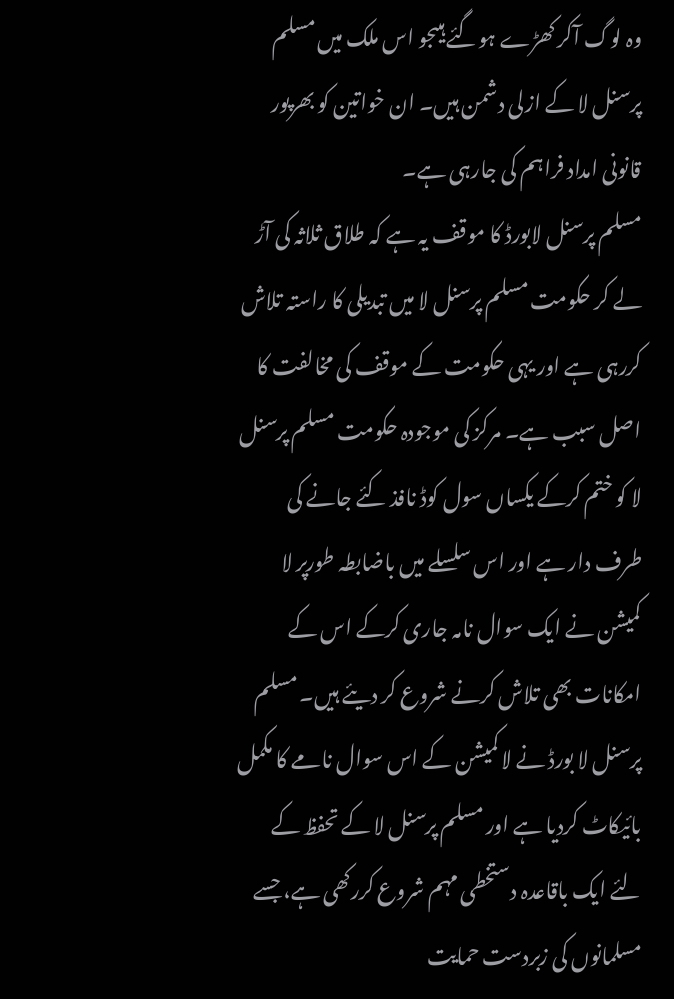وہ لوگ آکر کھڑے ہوگئے ہیںجو اس ملک میں مسلم پرسنل لا کے ازلی دشمن ہیں۔ ان خواتین کو بھرپور قانونی امداد فراہم کی جارہی ہے۔
مسلم پرسنل لابورڈ کا موقف یہ ہے کہ طلاق ثلاثہ کی آڑ لے کر حکومت مسلم پرسنل لا میں تبدیلی کا راستہ تلاش کررہی ہے اور یہی حکومت کے موقف کی مخالفت کا اصل سبب ہے۔ مرکز کی موجودہ حکومت مسلم پرسنل لا کو ختم کرکے یکساں سول کوڈ نافذ کئے جانے کی طرف دار ہے اور اس سلسلے میں باضابطہ طورپر لا کمیشن نے ایک سوال نامہ جاری کرکے اس کے امکانات بھی تلاش کرنے شروع کر دیئے ہیں۔ مسلم پرسنل لا بورڈ نے لا کمیشن کے اس سوال نامے کا مکمل بائیکاٹ کردیا ہے اور مسلم پرسنل لا کے تحفظ کے لئے ایک باقاعدہ دستخطی مہم شروع کررکھی ہے، جسے مسلمانوں کی زبردست حمایت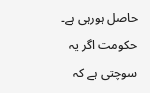حاصل ہورہی ہے۔ حکومت اگر یہ سوچتی ہے کہ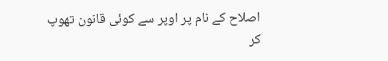اصلاح کے نام پر اوپر سے کوئی قانون تھوپ کر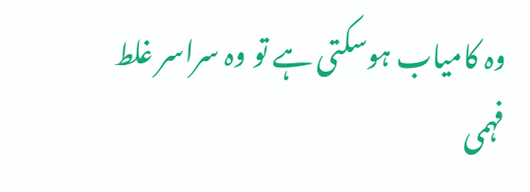وہ کامیاب ہوسکتی ہے تو وہ سراسر غلط فہمی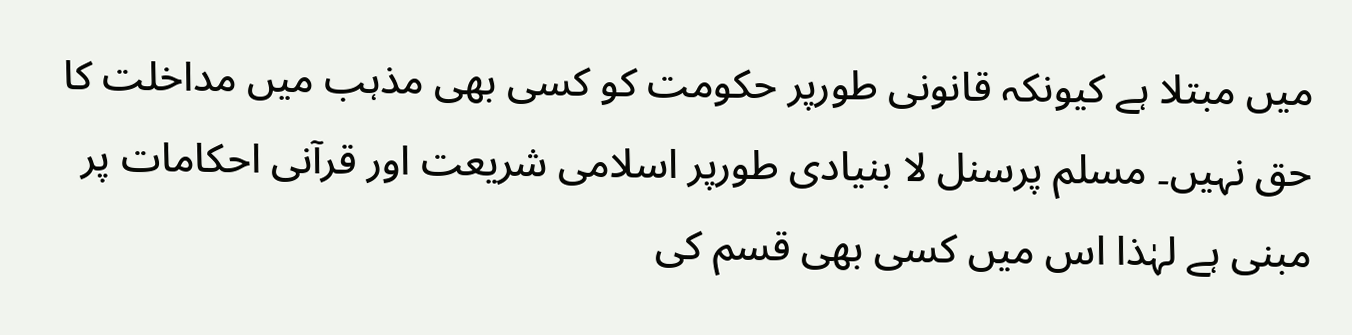میں مبتلا ہے کیونکہ قانونی طورپر حکومت کو کسی بھی مذہب میں مداخلت کا حق نہیں۔ مسلم پرسنل لا بنیادی طورپر اسلامی شریعت اور قرآنی احکامات پر مبنی ہے لہٰذا اس میں کسی بھی قسم کی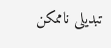تبدیلی ناممکن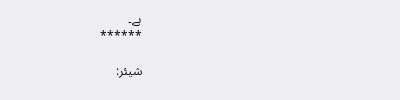ہے۔
******

شیئر: